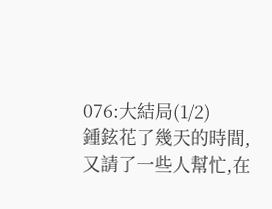076:大結局(1/2)
鍾鉉花了幾天的時間,又請了一些人幫忙,在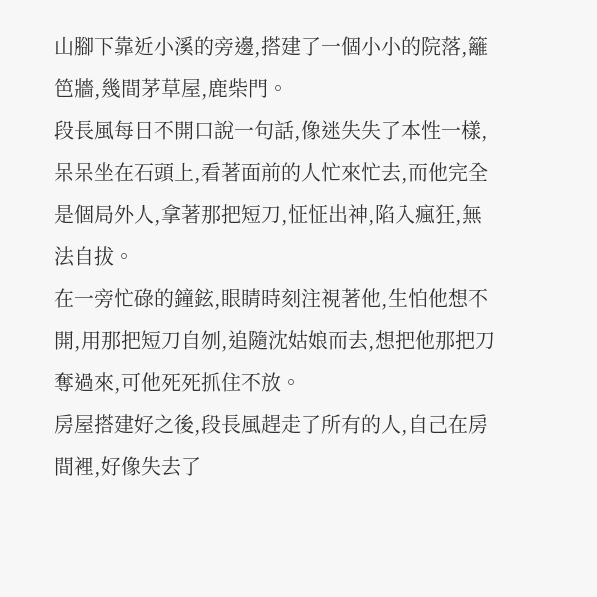山腳下靠近小溪的旁邊,搭建了一個小小的院落,籬笆牆,幾間茅草屋,鹿柴門。
段長風每日不開口說一句話,像迷失失了本性一樣,呆呆坐在石頭上,看著面前的人忙來忙去,而他完全是個局外人,拿著那把短刀,怔怔出神,陷入瘋狂,無法自拔。
在一旁忙碌的鐘鉉,眼睛時刻注視著他,生怕他想不開,用那把短刀自刎,追隨沈姑娘而去,想把他那把刀奪過來,可他死死抓住不放。
房屋搭建好之後,段長風趕走了所有的人,自己在房間裡,好像失去了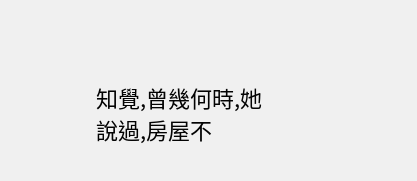知覺,曾幾何時,她說過,房屋不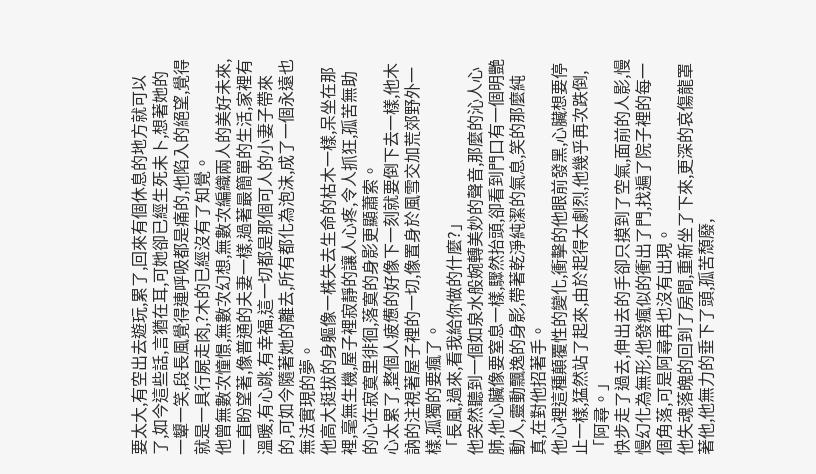要太大,有空出去遊玩,累了,回來有個休息的地方就可以了,如今這些話,言猶在耳,可她卻已經生死未卜,想著她的一顰一笑,段長風覺得連呼吸都是痛的,他陷入的絕望,覺得就是一具行屍走肉,?木的已經沒有了知覺。
他曾無數次憧憬,無數次幻想,無數次編織兩人的美好未來,一直盼望著,像普通的夫妻一樣,過著最簡單的生活,家裡有溫暖,有心跳,有幸福,這一切都是那個可人的小妻子帶來的,可如今隨著她的離去,所有都化為泡沫,成了一個永遠也無法實現的夢。
他高大挺拔的身軀像一株失去生命的枯木一樣,呆坐在那裡,毫無生機,屋子裡寂靜的讓人心疼,令人抓狂,孤苦無助的心在寂寞里徘徊,落寞的身影更顯蕭索。
心太累了,整個人疲憊的好像下一刻就要倒下去一樣,他木訥的注視著屋子裡的一切,像置身於風雪交加荒郊野外一樣,孤獨的要瘋了。
「長風,過來,看我給你做的什麼?」
他突然聽到一個如泉水般婉轉美妙的聲音,那麼的沁人心肺,他心臟像要窒息一樣,驟然抬頭,卻看到門口有一個明艷動人,靈動飄逸的身影,帶著乾淨純潔的氣息,笑的那麼純真,在對他招著手。
他心裡這種顛覆性的變化,衝擊的他眼前發黑,心臟想要停止一樣,猛然站了起來,由於起得太劇烈,他幾乎再次跌倒,「阿尋。」
快步走了過去,伸出去的手卻只摸到了空氣,面前的人影,慢慢幻化為無形,他發瘋似的衝出了門,找遍了院子裡的每一個角落,可是阿尋再也沒有出現。
他失魂落魄的回到了房間,重新坐了下來,更深的哀傷龍罩著他,他無力的垂下了頭,孤苦頹廢,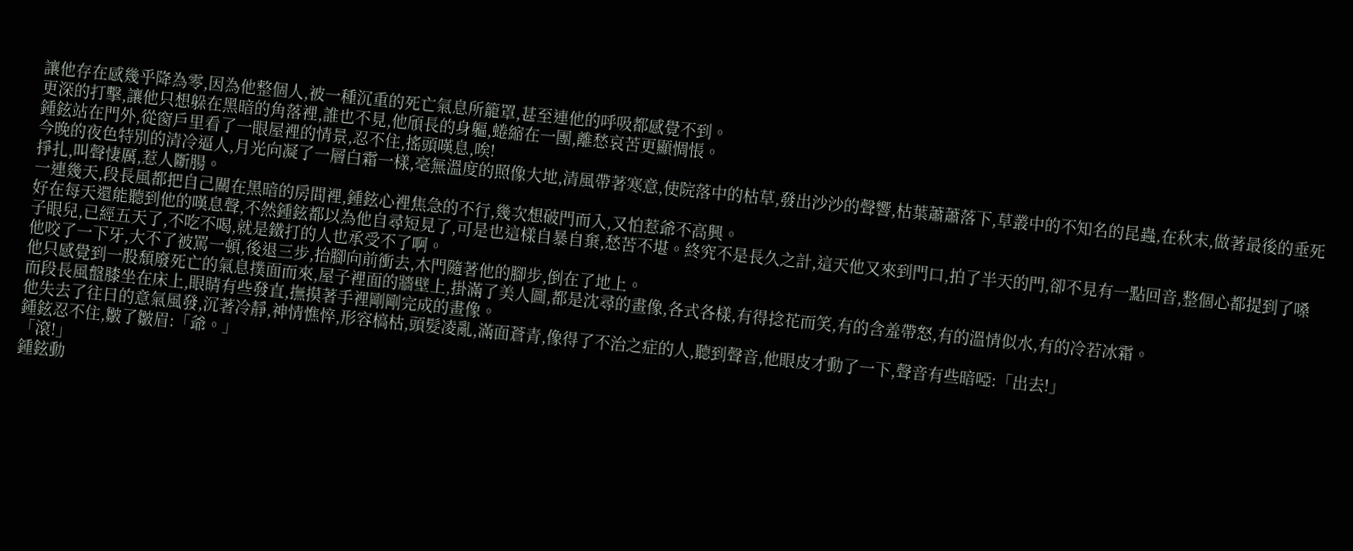讓他存在感幾乎降為零,因為他整個人,被一種沉重的死亡氣息所籠罩,甚至連他的呼吸都感覺不到。
更深的打擊,讓他只想躲在黑暗的角落裡,誰也不見,他頎長的身軀,蜷縮在一團,離愁哀苦更顯惆悵。
鍾鉉站在門外,從窗戶里看了一眼屋裡的情景,忍不住,搖頭嘆息,唉!
今晚的夜色特別的清冷逼人,月光向凝了一層白霜一樣,毫無溫度的照像大地,清風帶著寒意,使院落中的枯草,發出沙沙的聲響,枯葉蕭蕭落下,草叢中的不知名的昆蟲,在秋末,做著最後的垂死掙扎,叫聲悽厲,惹人斷腸。
一連幾天,段長風都把自己關在黑暗的房間裡,鍾鉉心裡焦急的不行,幾次想破門而入,又怕惹爺不高興。
好在每天還能聽到他的嘆息聲,不然鍾鉉都以為他自尋短見了,可是也這樣自暴自棄,愁苦不堪。終究不是長久之計,這天他又來到門口,拍了半天的門,卻不見有一點回音,整個心都提到了嗓子眼兒,已經五天了,不吃不喝,就是鐵打的人也承受不了啊。
他咬了一下牙,大不了被罵一頓,後退三步,抬腳向前衝去,木門隨著他的腳步,倒在了地上。
他只感覺到一股頹廢死亡的氣息撲面而來,屋子裡面的牆壁上,掛滿了美人圖,都是沈尋的畫像,各式各樣,有得捻花而笑,有的含羞帶怒,有的溫情似水,有的冷若冰霜。
而段長風盤膝坐在床上,眼睛有些發直,撫摸著手裡剛剛完成的畫像。
他失去了往日的意氣風發,沉著冷靜,神情憔悴,形容槁枯,頭髮凌亂,滿面蒼青,像得了不治之症的人,聽到聲音,他眼皮才動了一下,聲音有些暗啞:「出去!」
鍾鉉忍不住,皺了皺眉:「爺。」
「滾!」
鍾鉉動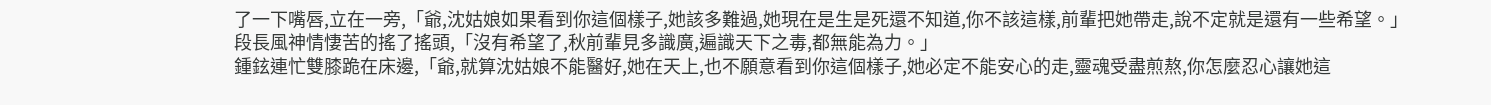了一下嘴唇,立在一旁,「爺,沈姑娘如果看到你這個樣子,她該多難過,她現在是生是死還不知道,你不該這樣,前輩把她帶走,說不定就是還有一些希望。」
段長風神情悽苦的搖了搖頭,「沒有希望了,秋前輩見多識廣,遍識天下之毒,都無能為力。」
鍾鉉連忙雙膝跪在床邊,「爺,就算沈姑娘不能醫好,她在天上,也不願意看到你這個樣子,她必定不能安心的走,靈魂受盡煎熬,你怎麼忍心讓她這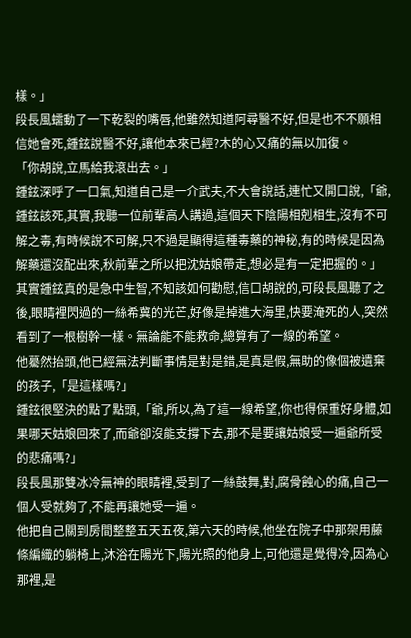樣。」
段長風蠕動了一下乾裂的嘴唇,他雖然知道阿尋醫不好,但是也不不願相信她會死,鍾鉉說醫不好,讓他本來已經?木的心又痛的無以加復。
「你胡說,立馬給我滾出去。」
鍾鉉深呼了一口氣,知道自己是一介武夫,不大會說話,連忙又開口說,「爺,鍾鉉該死,其實,我聽一位前輩高人講過,這個天下陰陽相剋相生,沒有不可解之毒,有時候說不可解,只不過是顯得這種毒藥的神秘,有的時候是因為解藥還沒配出來,秋前輩之所以把沈姑娘帶走,想必是有一定把握的。」
其實鍾鉉真的是急中生智,不知該如何勸慰,信口胡說的,可段長風聽了之後,眼睛裡閃過的一絲希冀的光芒,好像是掉進大海里,快要淹死的人,突然看到了一根樹幹一樣。無論能不能救命,總算有了一線的希望。
他驀然抬頭,他已經無法判斷事情是對是錯,是真是假,無助的像個被遺棄的孩子,「是這樣嗎?」
鍾鉉很堅決的點了點頭,「爺,所以,為了這一線希望,你也得保重好身體,如果哪天姑娘回來了,而爺卻沒能支撐下去,那不是要讓姑娘受一遍爺所受的悲痛嗎?」
段長風那雙冰冷無神的眼睛裡,受到了一絲鼓舞,對,腐骨蝕心的痛,自己一個人受就夠了,不能再讓她受一遍。
他把自己關到房間整整五天五夜,第六天的時候,他坐在院子中那架用藤條編織的躺椅上,沐浴在陽光下,陽光照的他身上,可他還是覺得冷,因為心那裡,是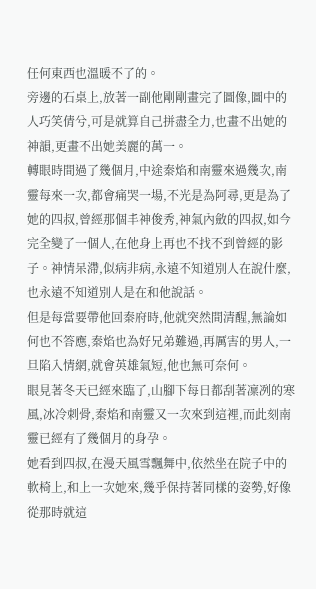任何東西也溫暖不了的。
旁邊的石桌上,放著一副他剛剛畫完了圖像,圖中的人巧笑倩兮,可是就算自己拼盡全力,也畫不出她的神韻,更畫不出她美麗的萬一。
轉眼時間過了幾個月,中途秦焰和南靈來過幾次,南靈每來一次,都會痛哭一場,不光是為阿尋,更是為了她的四叔,曾經那個丰神俊秀,神氣內斂的四叔,如今完全變了一個人,在他身上再也不找不到曾經的影子。神情呆滯,似病非病,永遠不知道別人在說什麼,也永遠不知道別人是在和他說話。
但是每當要帶他回秦府時,他就突然間清醒,無論如何也不答應,秦焰也為好兄弟難過,再厲害的男人,一旦陷入情網,就會英雄氣短,他也無可奈何。
眼見著冬天已經來臨了,山腳下每日都刮著凜冽的寒風,冰冷刺骨,秦焰和南靈又一次來到這裡,而此刻南靈已經有了幾個月的身孕。
她看到四叔,在漫天風雪飄舞中,依然坐在院子中的軟椅上,和上一次她來,幾乎保持著同樣的姿勢,好像從那時就這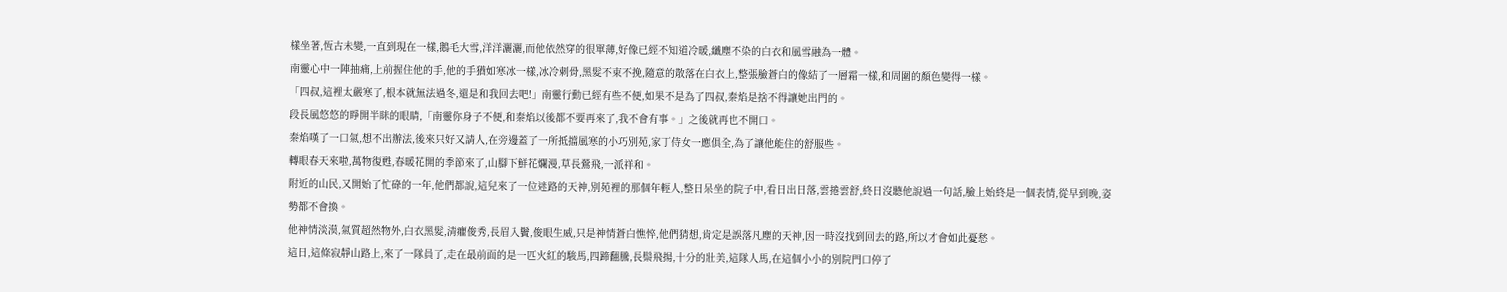樣坐著,恆古未變,一直到現在一樣,鵝毛大雪,洋洋灑灑,而他依然穿的很單薄,好像已經不知道冷暖,纖塵不染的白衣和風雪融為一體。
南靈心中一陣抽痛,上前握住他的手,他的手猶如寒冰一樣,冰冷刺骨,黑髮不束不挽,隨意的散落在白衣上,整張臉蒼白的像結了一層霜一樣,和周圍的顏色變得一樣。
「四叔,這裡太嚴寒了,根本就無法過冬,還是和我回去吧!」南靈行動已經有些不便,如果不是為了四叔,秦焰是捨不得讓她出門的。
段長風悠悠的睜開半眯的眼睛,「南靈你身子不便,和秦焰以後都不要再來了,我不會有事。」之後就再也不開口。
秦焰嘆了一口氣,想不出辦法,後來只好又請人,在旁邊蓋了一所抵擋風寒的小巧別苑,家丁侍女一應俱全,為了讓他能住的舒服些。
轉眼春天來啦,萬物復甦,春暖花開的季節來了,山腳下鮮花爛漫,草長鶯飛,一派祥和。
附近的山民,又開始了忙碌的一年,他們都說,這兒來了一位迷路的天神,別苑裡的那個年輕人,整日呆坐的院子中,看日出日落,雲捲雲舒,終日沒聽他說過一句話,臉上始終是一個表情,從早到晚,姿勢都不會換。
他神情淡漠,氣質超然物外,白衣黑髮,清癯俊秀,長眉入鬢,俊眼生威,只是神情蒼白憔悴,他們猜想,肯定是誤落凡塵的天神,因一時沒找到回去的路,所以才會如此憂愁。
這日,這條寂靜山路上,來了一隊員了,走在最前面的是一匹火紅的駿馬,四蹄翻騰,長鬃飛揚,十分的壯美,這隊人馬,在這個小小的別院門口停了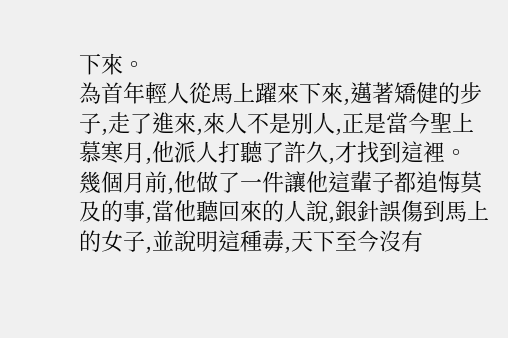下來。
為首年輕人從馬上躍來下來,邁著矯健的步子,走了進來,來人不是別人,正是當今聖上慕寒月,他派人打聽了許久,才找到這裡。
幾個月前,他做了一件讓他這輩子都追悔莫及的事,當他聽回來的人說,銀針誤傷到馬上的女子,並說明這種毒,天下至今沒有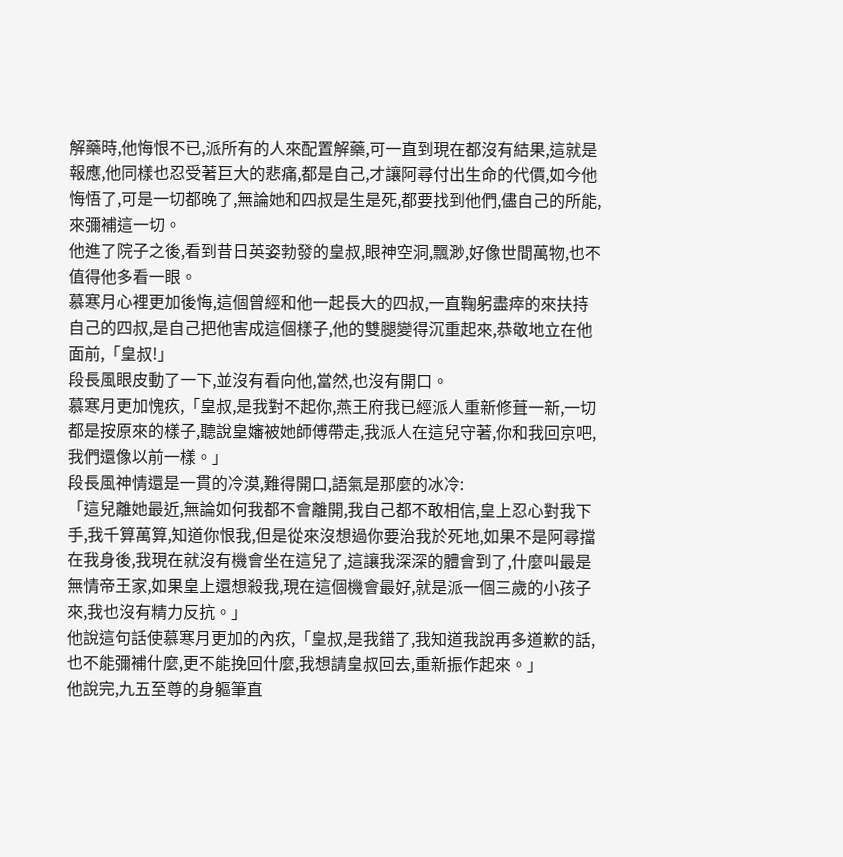解藥時,他悔恨不已,派所有的人來配置解藥,可一直到現在都沒有結果,這就是報應,他同樣也忍受著巨大的悲痛,都是自己,才讓阿尋付出生命的代價,如今他悔悟了,可是一切都晚了,無論她和四叔是生是死,都要找到他們,儘自己的所能,來彌補這一切。
他進了院子之後,看到昔日英姿勃發的皇叔,眼神空洞,飄渺,好像世間萬物,也不值得他多看一眼。
慕寒月心裡更加後悔,這個曾經和他一起長大的四叔,一直鞠躬盡瘁的來扶持自己的四叔,是自己把他害成這個樣子,他的雙腿變得沉重起來,恭敬地立在他面前,「皇叔!」
段長風眼皮動了一下,並沒有看向他,當然,也沒有開口。
慕寒月更加愧疚,「皇叔,是我對不起你,燕王府我已經派人重新修葺一新,一切都是按原來的樣子,聽說皇嬸被她師傅帶走,我派人在這兒守著,你和我回京吧,我們還像以前一樣。」
段長風神情還是一貫的冷漠,難得開口,語氣是那麼的冰冷:
「這兒離她最近,無論如何我都不會離開,我自己都不敢相信,皇上忍心對我下手,我千算萬算,知道你恨我,但是從來沒想過你要治我於死地,如果不是阿尋擋在我身後,我現在就沒有機會坐在這兒了,這讓我深深的體會到了,什麼叫最是無情帝王家,如果皇上還想殺我,現在這個機會最好,就是派一個三歲的小孩子來,我也沒有精力反抗。」
他說這句話使慕寒月更加的內疚,「皇叔,是我錯了,我知道我說再多道歉的話,也不能彌補什麼,更不能挽回什麼,我想請皇叔回去,重新振作起來。」
他說完,九五至尊的身軀筆直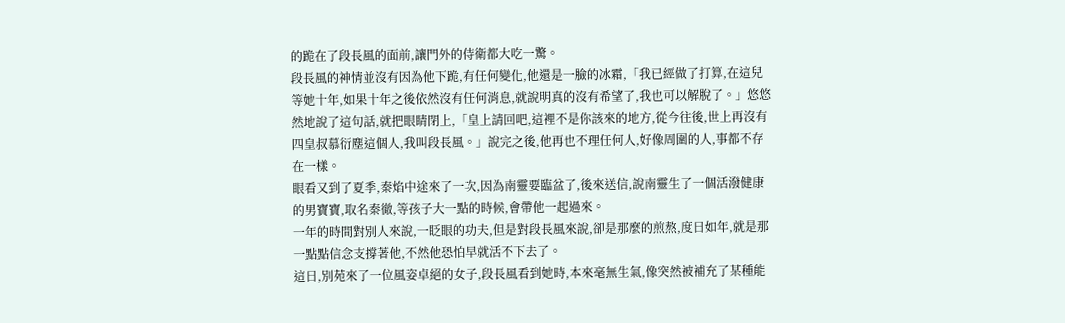的跪在了段長風的面前,讓門外的侍衛都大吃一驚。
段長風的神情並沒有因為他下跪,有任何變化,他還是一臉的冰霜,「我已經做了打算,在這兒等她十年,如果十年之後依然沒有任何消息,就說明真的沒有希望了,我也可以解脫了。」悠悠然地說了這句話,就把眼睛閉上,「皇上請回吧,這裡不是你該來的地方,從今往後,世上再沒有四皇叔慕衍塵這個人,我叫段長風。」說完之後,他再也不理任何人,好像周圍的人,事都不存在一樣。
眼看又到了夏季,秦焰中途來了一次,因為南靈要臨盆了,後來送信,說南靈生了一個活潑健康的男寶寶,取名秦徹,等孩子大一點的時候,會帶他一起過來。
一年的時間對別人來說,一眨眼的功夫,但是對段長風來說,卻是那麼的煎熬,度日如年,就是那一點點信念支撐著他,不然他恐怕早就活不下去了。
這日,別苑來了一位風姿卓絕的女子,段長風看到她時,本來毫無生氣,像突然被補充了某種能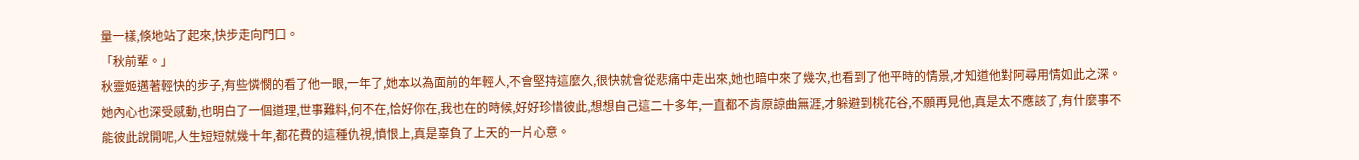量一樣,倏地站了起來,快步走向門口。
「秋前輩。」
秋靈姬邁著輕快的步子,有些憐憫的看了他一眼,一年了,她本以為面前的年輕人,不會堅持這麼久,很快就會從悲痛中走出來,她也暗中來了幾次,也看到了他平時的情景,才知道他對阿尋用情如此之深。她內心也深受感動,也明白了一個道理,世事難料,何不在,恰好你在,我也在的時候,好好珍惜彼此,想想自己這二十多年,一直都不肯原諒曲無涯,才躲避到桃花谷,不願再見他,真是太不應該了,有什麼事不能彼此說開呢,人生短短就幾十年,都花費的這種仇視,憤恨上,真是辜負了上天的一片心意。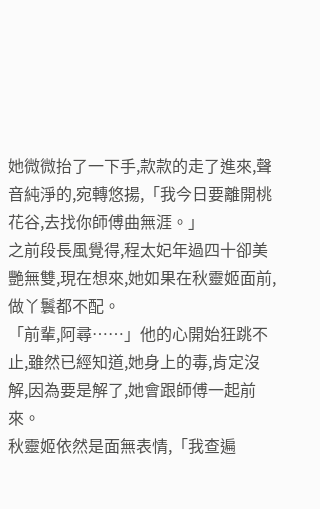她微微抬了一下手,款款的走了進來,聲音純淨的,宛轉悠揚,「我今日要離開桃花谷,去找你師傅曲無涯。」
之前段長風覺得,程太妃年過四十卻美艷無雙,現在想來,她如果在秋靈姬面前,做丫鬟都不配。
「前輩,阿尋……」他的心開始狂跳不止,雖然已經知道,她身上的毒,肯定沒解,因為要是解了,她會跟師傅一起前來。
秋靈姬依然是面無表情,「我查遍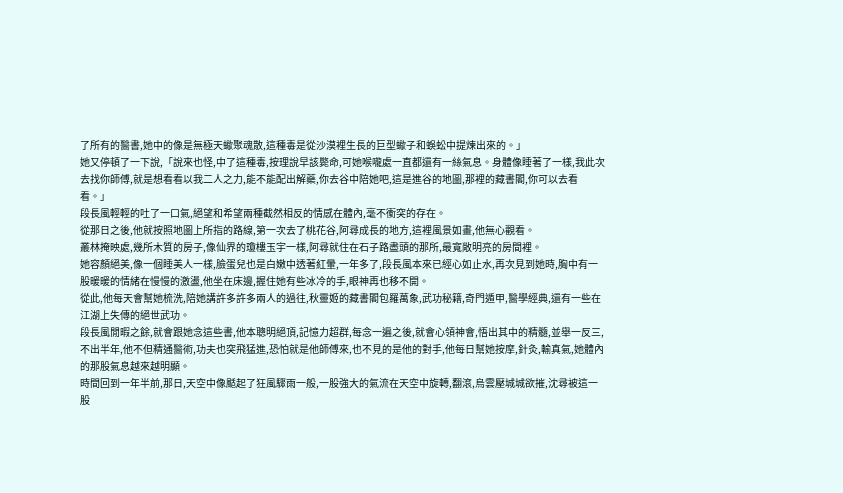了所有的醫書,她中的像是無極天蠍聚魂散,這種毒是從沙漠裡生長的巨型蠍子和蜈蚣中提煉出來的。」
她又停頓了一下說,「說來也怪,中了這種毒,按理說早該斃命,可她喉嚨處一直都還有一絲氣息。身體像睡著了一樣,我此次去找你師傅,就是想看看以我二人之力,能不能配出解藥,你去谷中陪她吧,這是進谷的地圖,那裡的藏書閣,你可以去看看。」
段長風輕輕的吐了一口氣,絕望和希望兩種截然相反的情感在體內,毫不衝突的存在。
從那日之後,他就按照地圖上所指的路線,第一次去了桃花谷,阿尋成長的地方,這裡風景如畫,他無心觀看。
叢林掩映處,幾所木質的房子,像仙界的瓊樓玉宇一樣,阿尋就住在石子路盡頭的那所,最寬敞明亮的房間裡。
她容顏絕美,像一個睡美人一樣,臉蛋兒也是白嫩中透著紅暈,一年多了,段長風本來已經心如止水,再次見到她時,胸中有一股暖暖的情緒在慢慢的激盪,他坐在床邊,握住她有些冰冷的手,眼神再也移不開。
從此,他每天會幫她梳洗,陪她講許多許多兩人的過往,秋靈姬的藏書閣包羅萬象,武功秘籍,奇門遁甲,醫學經典,還有一些在江湖上失傳的絕世武功。
段長風閒暇之餘,就會跟她念這些書,他本聰明絕頂,記憶力超群,每念一遍之後,就會心領神會,悟出其中的精髓,並舉一反三,不出半年,他不但精通醫術,功夫也突飛猛進,恐怕就是他師傅來,也不見的是他的對手,他每日幫她按摩,針灸,輸真氣,她體內的那股氣息越來越明顯。
時間回到一年半前,那日,天空中像颳起了狂風驟雨一般,一股強大的氣流在天空中旋轉,翻滾,烏雲壓城城欲摧,沈尋被這一股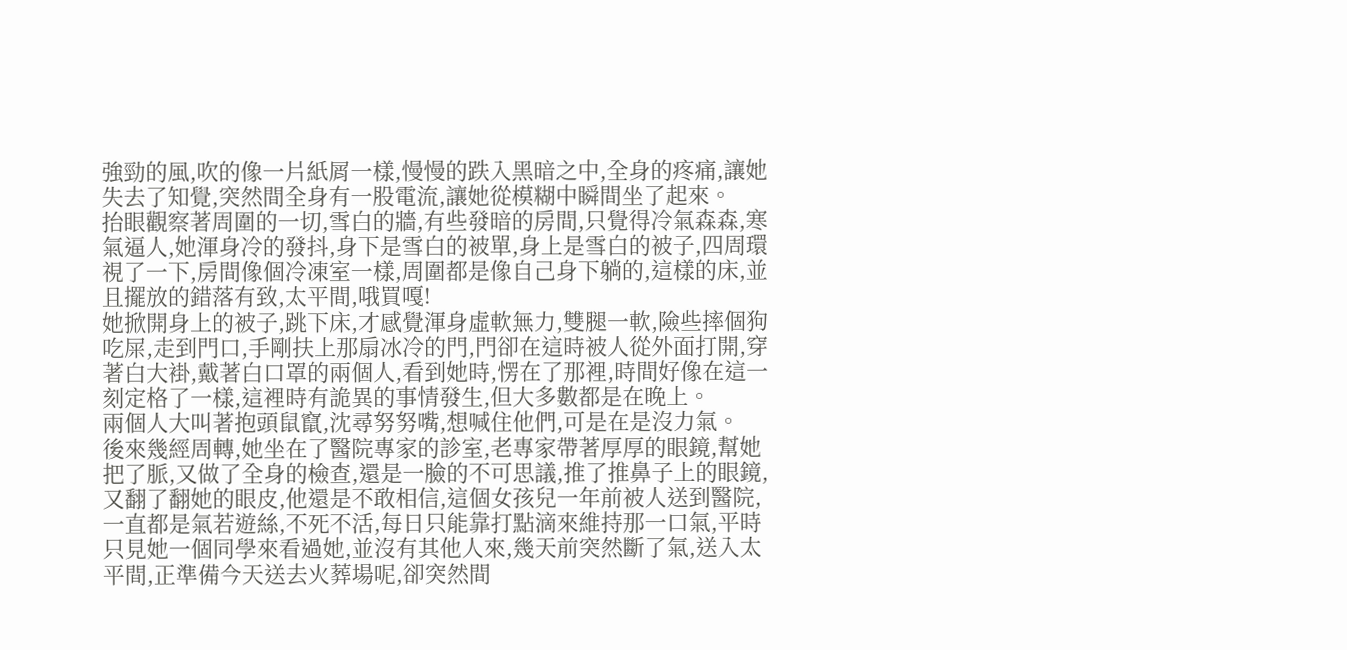強勁的風,吹的像一片紙屑一樣,慢慢的跌入黑暗之中,全身的疼痛,讓她失去了知覺,突然間全身有一股電流,讓她從模糊中瞬間坐了起來。
抬眼觀察著周圍的一切,雪白的牆,有些發暗的房間,只覺得冷氣森森,寒氣逼人,她渾身冷的發抖,身下是雪白的被單,身上是雪白的被子,四周環視了一下,房間像個冷凍室一樣,周圍都是像自己身下躺的,這樣的床,並且擺放的錯落有致,太平間,哦買嘎!
她掀開身上的被子,跳下床,才感覺渾身虛軟無力,雙腿一軟,險些摔個狗吃屎,走到門口,手剛扶上那扇冰冷的門,門卻在這時被人從外面打開,穿著白大褂,戴著白口罩的兩個人,看到她時,愣在了那裡,時間好像在這一刻定格了一樣,這裡時有詭異的事情發生,但大多數都是在晚上。
兩個人大叫著抱頭鼠竄,沈尋努努嘴,想喊住他們,可是在是沒力氣。
後來幾經周轉,她坐在了醫院專家的診室,老專家帶著厚厚的眼鏡,幫她把了脈,又做了全身的檢查,還是一臉的不可思議,推了推鼻子上的眼鏡,又翻了翻她的眼皮,他還是不敢相信,這個女孩兒一年前被人送到醫院,一直都是氣若遊絲,不死不活,每日只能靠打點滴來維持那一口氣,平時只見她一個同學來看過她,並沒有其他人來,幾天前突然斷了氣,送入太平間,正準備今天送去火葬場呢,卻突然間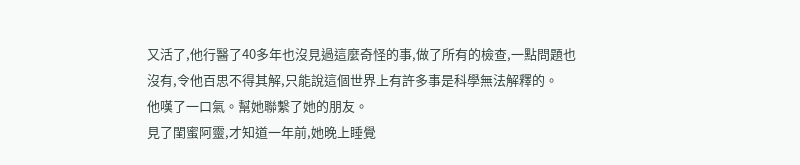又活了,他行醫了40多年也沒見過這麼奇怪的事,做了所有的檢查,一點問題也沒有,令他百思不得其解,只能說這個世界上有許多事是科學無法解釋的。
他嘆了一口氣。幫她聯繫了她的朋友。
見了閨蜜阿靈,才知道一年前,她晚上睡覺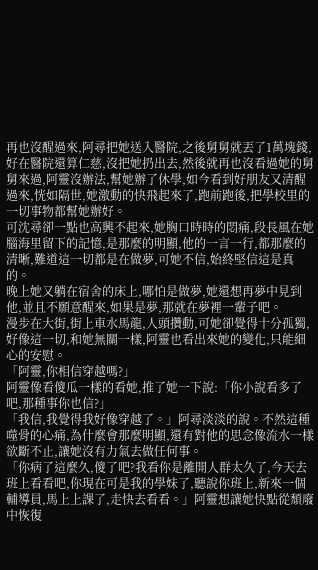再也沒醒過來,阿尋把她送入醫院,之後舅舅就丟了1萬塊錢,好在醫院還算仁慈,沒把她扔出去,然後就再也沒看過她的舅舅來過,阿靈沒辦法,幫她辦了休學,如今看到好朋友又清醒過來,恍如隔世,她激動的快飛起來了,跑前跑後,把學校里的一切事物都幫她辦好。
可沈尋卻一點也高興不起來,她胸口時時的悶痛,段長風在她腦海里留下的記憶,是那麼的明顯,他的一言一行,都那麼的清晰,難道這一切都是在做夢,可她不信,始終堅信這是真的。
晚上她又躺在宿舍的床上,哪怕是做夢,她還想再夢中見到他,並且不願意醒來,如果是夢,那就在夢裡一輩子吧。
漫步在大街,街上車水馬龍,人頭攢動,可她卻覺得十分孤獨,好像這一切,和她無關一樣,阿靈也看出來她的變化,只能細心的安慰。
「阿靈,你相信穿越嗎?」
阿靈像看傻瓜一樣的看她,推了她一下說:「你小說看多了吧,那種事你也信?」
「我信,我覺得我好像穿越了。」阿尋淡淡的說。不然這種噬骨的心痛,為什麼會那麼明顯,還有對他的思念像流水一樣欲斷不止,讓她沒有力氣去做任何事。
「你病了這麼久,傻了吧?我看你是離開人群太久了,今天去班上看看吧,你現在可是我的學妹了,聽說你班上,新來一個輔導員,馬上上課了,走快去看看。」阿靈想讓她快點從頹廢中恢復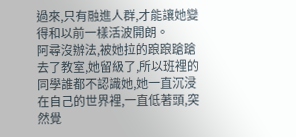過來,只有融進人群,才能讓她變得和以前一樣活波開朗。
阿尋沒辦法,被她拉的踉踉蹌蹌去了教室,她留級了,所以班裡的同學誰都不認識她,她一直沉浸在自己的世界裡,一直低著頭,突然覺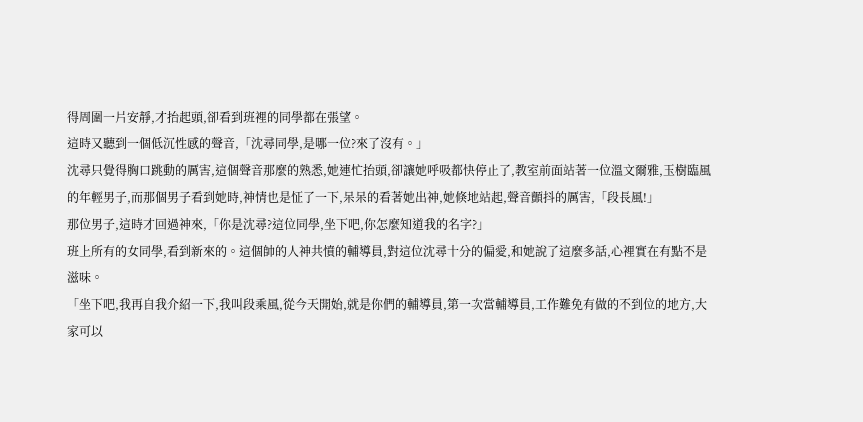得周圍一片安靜,才抬起頭,卻看到班裡的同學都在張望。
這時又聽到一個低沉性感的聲音,「沈尋同學,是哪一位?來了沒有。」
沈尋只覺得胸口跳動的厲害,這個聲音那麼的熟悉,她連忙抬頭,卻讓她呼吸都快停止了,教室前面站著一位溫文爾雅,玉樹臨風的年輕男子,而那個男子看到她時,神情也是怔了一下,呆呆的看著她出神,她倏地站起,聲音顫抖的厲害,「段長風!」
那位男子,這時才回過神來,「你是沈尋?這位同學,坐下吧,你怎麼知道我的名字?」
班上所有的女同學,看到新來的。這個帥的人神共憤的輔導員,對這位沈尋十分的偏愛,和她說了這麼多話,心裡實在有點不是滋味。
「坐下吧,我再自我介紹一下,我叫段乘風,從今天開始,就是你們的輔導員,第一次當輔導員,工作難免有做的不到位的地方,大家可以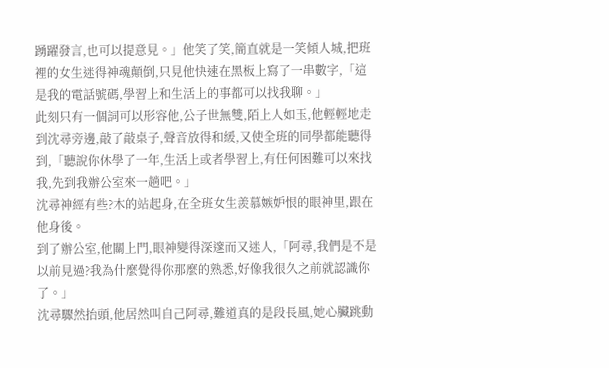踴躍發言,也可以提意見。」他笑了笑,簡直就是一笑傾人城,把班裡的女生迷得神魂顛倒,只見他快速在黑板上寫了一串數字,「這是我的電話號碼,學習上和生活上的事都可以找我聊。」
此刻只有一個詞可以形容他,公子世無雙,陌上人如玉,他輕輕地走到沈尋旁邊,敲了敲桌子,聲音放得和緩,又使全班的同學都能聽得到,「聽說你休學了一年,生活上或者學習上,有任何困難可以來找我,先到我辦公室來一趟吧。」
沈尋神經有些?木的站起身,在全班女生羨慕嫉妒恨的眼神里,跟在他身後。
到了辦公室,他關上門,眼神變得深邃而又迷人,「阿尋,我們是不是以前見過?我為什麼覺得你那麼的熟悉,好像我很久之前就認識你了。」
沈尋驟然抬頭,他居然叫自己阿尋,難道真的是段長風,她心臟跳動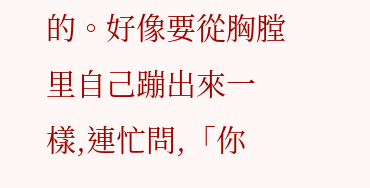的。好像要從胸膛里自己蹦出來一樣,連忙問,「你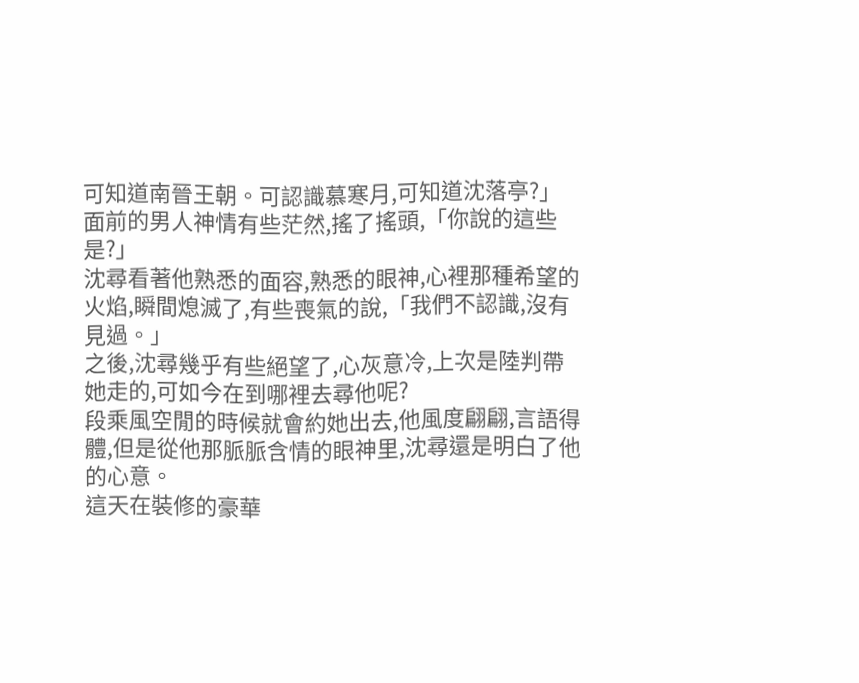可知道南晉王朝。可認識慕寒月,可知道沈落亭?」
面前的男人神情有些茫然,搖了搖頭,「你說的這些是?」
沈尋看著他熟悉的面容,熟悉的眼神,心裡那種希望的火焰,瞬間熄滅了,有些喪氣的說,「我們不認識,沒有見過。」
之後,沈尋幾乎有些絕望了,心灰意冷,上次是陸判帶她走的,可如今在到哪裡去尋他呢?
段乘風空閒的時候就會約她出去,他風度翩翩,言語得體,但是從他那脈脈含情的眼神里,沈尋還是明白了他的心意。
這天在裝修的豪華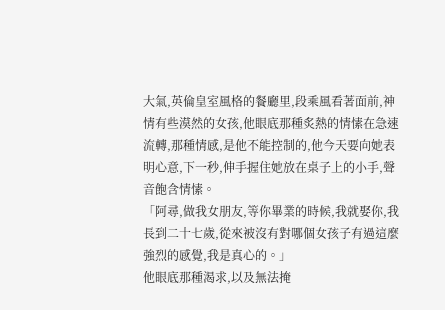大氣,英倫皇室風格的餐廳里,段乘風看著面前,神情有些漠然的女孩,他眼底那種炙熱的情愫在急速流轉,那種情感,是他不能控制的,他今天要向她表明心意,下一秒,伸手握住她放在桌子上的小手,聲音飽含情愫。
「阿尋,做我女朋友,等你畢業的時候,我就娶你,我長到二十七歲,從來被沒有對哪個女孩子有過這麼強烈的感覺,我是真心的。」
他眼底那種渴求,以及無法掩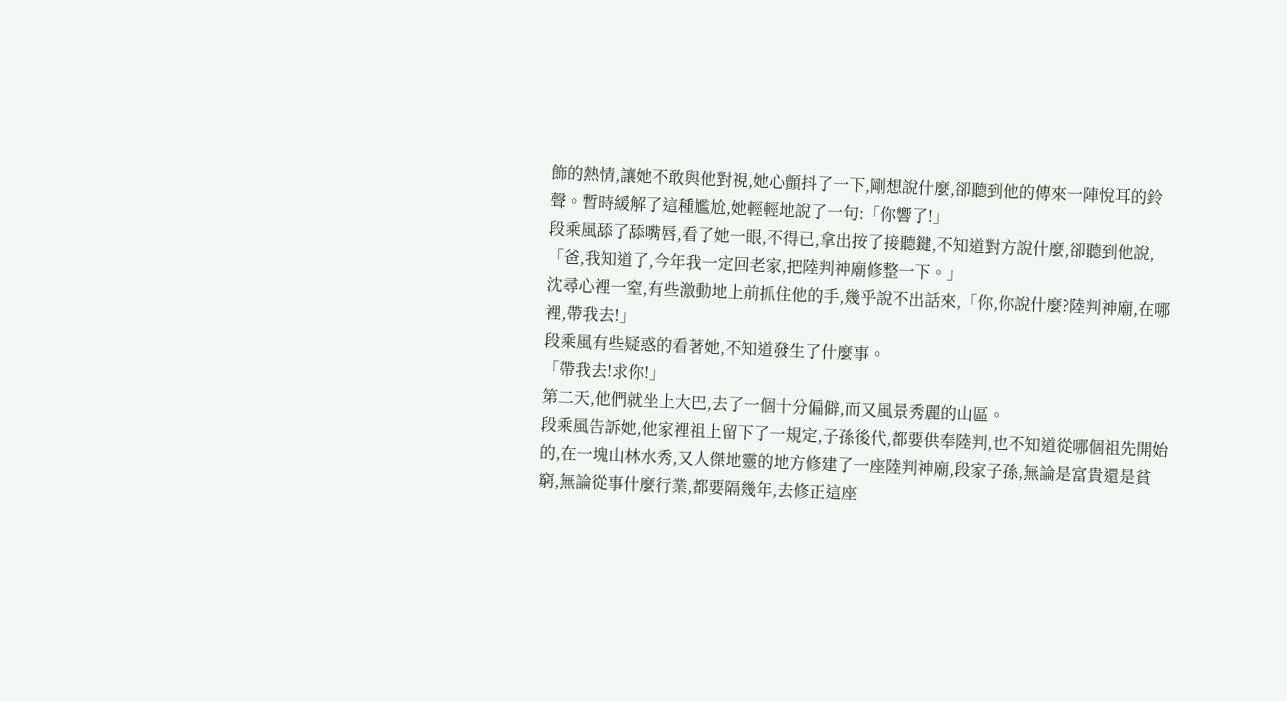飾的熱情,讓她不敢與他對視,她心顫抖了一下,剛想說什麼,卻聽到他的傳來一陣悅耳的鈴聲。暫時緩解了這種尷尬,她輕輕地說了一句:「你響了!」
段乘風舔了舔嘴唇,看了她一眼,不得已,拿出按了接聽鍵,不知道對方說什麼,卻聽到他說,「爸,我知道了,今年我一定回老家,把陸判神廟修整一下。」
沈尋心裡一窒,有些激動地上前抓住他的手,幾乎說不出話來,「你,你說什麼?陸判神廟,在哪裡,帶我去!」
段乘風有些疑惑的看著她,不知道發生了什麼事。
「帶我去!求你!」
第二天,他們就坐上大巴,去了一個十分偏僻,而又風景秀麗的山區。
段乘風告訴她,他家裡祖上留下了一規定,子孫後代,都要供奉陸判,也不知道從哪個祖先開始的,在一塊山林水秀,又人傑地靈的地方修建了一座陸判神廟,段家子孫,無論是富貴還是貧窮,無論從事什麼行業,都要隔幾年,去修正這座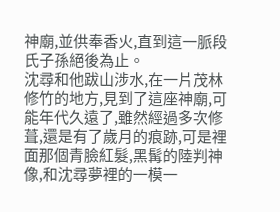神廟,並供奉香火,直到這一脈段氏子孫絕後為止。
沈尋和他跋山涉水,在一片茂林修竹的地方,見到了這座神廟,可能年代久遠了,雖然經過多次修葺,還是有了歲月的痕跡,可是裡面那個青臉紅髮,黑髯的陸判神像,和沈尋夢裡的一模一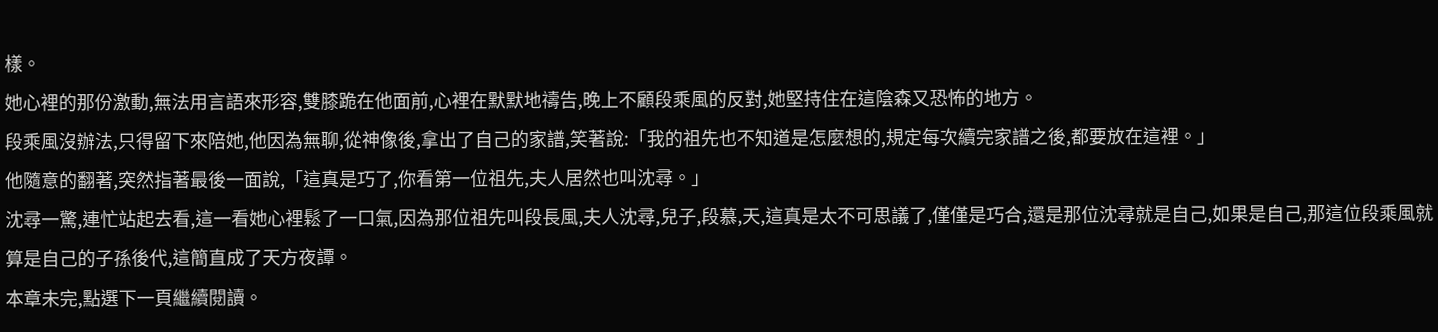樣。
她心裡的那份激動,無法用言語來形容,雙膝跪在他面前,心裡在默默地禱告,晚上不顧段乘風的反對,她堅持住在這陰森又恐怖的地方。
段乘風沒辦法,只得留下來陪她,他因為無聊,從神像後,拿出了自己的家譜,笑著說:「我的祖先也不知道是怎麼想的,規定每次續完家譜之後,都要放在這裡。」
他隨意的翻著,突然指著最後一面說,「這真是巧了,你看第一位祖先,夫人居然也叫沈尋。」
沈尋一驚,連忙站起去看,這一看她心裡鬆了一口氣,因為那位祖先叫段長風,夫人沈尋,兒子,段慕,天,這真是太不可思議了,僅僅是巧合,還是那位沈尋就是自己,如果是自己,那這位段乘風就算是自己的子孫後代,這簡直成了天方夜譚。
本章未完,點選下一頁繼續閱讀。